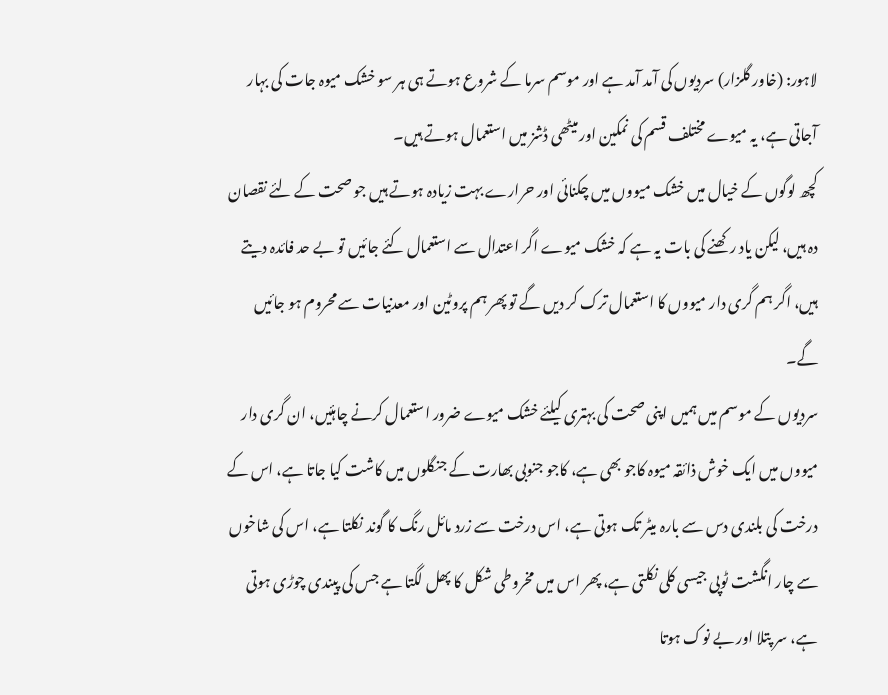لاہور: (خاور گلزار) سردیوں کی آمد آمد ہے اور موسم سرما کے شروع ہوتے ہی ہر سو خشک میوہ جات کی بہار آجاتی ہے، یہ میوے مختلف قسم کی نمکین اور میٹھی ڈشز میں استعمال ہوتے ہیں۔
کچھ لوگوں کے خیال میں خشک میووں میں چکنائی اور حرارے بہت زیادہ ہوتے ہیں جو صحت کے لئے نقصان دہ ہیں، لیکن یاد رکھنے کی بات یہ ہے کہ خشک میوے اگر اعتدال سے استعمال کئے جائیں تو بے حد فائدہ دیتے ہیں، اگر ہم گری دار میووں کا استعمال ترک کر دیں گے تو پھر ہم پروٹین اور معدنیات سے محروم ہو جائیں گے۔
سردیوں کے موسم میں ہمیں اپنی صحت کی بہتری کیلئے خشک میوے ضرور استعمال کرنے چاہئیں، ان گری دار میووں میں ایک خوش ذائقہ میوہ کاجو بھی ہے، کاجو جنوبی بھارت کے جنگلوں میں کاشت کیا جاتا ہے، اس کے درخت کی بلندی دس سے بارہ میٹر تک ہوتی ہے، اس درخت سے زرد مائل رنگ کا گوند نکلتا ہے، اس کی شاخوں سے چار انگشت ٹوپی جیسی کلی نکلتی ہے، پھر اس میں مخروطی شکل کا پھل لگتا ہے جس کی پیندی چوڑی ہوتی ہے، سر پتلا اور بے نوک ہوتا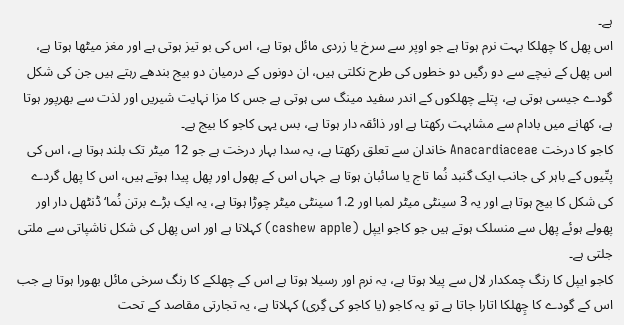ہے۔
اس پھل کا چھلکا بہت نرم ہوتا ہے جو اوپر سے سرخ یا زردی مائل ہوتا ہے، اس کی بو تیز ہوتی ہے اور مغز میٹھا ہوتا ہے، اس پھل کے نیچے سے دو رگیں دو خطوں کی طرح نکلتی ہیں، ان دونوں کے درمیان دو بیج بندھے رہتے ہیں جن کی شکل گودے جیسی ہوتی ہے، پتلے چھلکوں کے اندر سفید مینگ سی ہوتی ہے جس کا مزا نہایت شیریں اور لذت سے بھرپور ہوتا ہے، کھانے میں بادام سے مشابہت رکھتا ہے اور ذائقہ دار ہوتا ہے، بس یہی کاجو کا بیج ہے۔
کاجو کا درخت Anacardiaceae خاندان سے تعلق رکھتا ہے، یہ سدا بہار درخت ہے جو 12 میٹر تک بلند ہوتا ہے، اس کی پتّیوں کے باہر کی جانب ایک گنبد نُما تاج یا سائبان ہوتا ہے جہاں اس کے پھول اور پھل پیدا ہوتے ہیں، اس کا پھل گردے کی شکل کا بیج ہوتا ہے اور یہ 3 سینٹی میٹر لمبا اور 1.2 سینٹی میٹر چوڑا ہوتا ہے، یہ ایک بڑے برتن نُما‘ ڈنٹھل دار اور پھولے ہوئے پھل سے منسلک ہوتے ہیں جو کاجو ایپل (cashew apple) کہلاتا ہے اور اس پھل کی شکل ناشپاتی سے ملتی جلتی ہے۔
کاجو ایپل کا رنگ چمکدار لال سے پیلا ہوتا ہے، یہ نرم اور رسیلا ہوتا ہے اس کے چھلکے کا رنگ سرخی مائل بھورا ہوتا ہے جب اس کے گودے کا چِھلکا اتارا جاتا ہے تو یہ کاجو (یا کاجو کی گِری) کہلاتا ہے، یہ تجارتی مقاصد کے تحت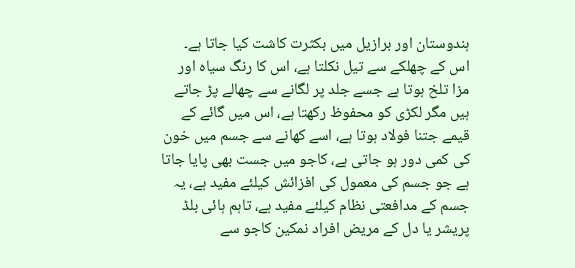ہندوستان اور برازیل میں بکثرت کاشت کیا جاتا ہے۔
اس کے چھلکے سے تیل نکلتا ہے، اس کا رنگ سیاہ اور مزا تلخ ہوتا ہے جسے جلد پر لگانے سے چھالے پڑ جاتے ہیں مگر لکڑی کو محفوظ رکھتا ہے، اس میں گائے کے قیمے جتنا فولاد ہوتا ہے، اسے کھانے سے جسم میں خون کی کمی دور ہو جاتی ہے، کاجو میں جست بھی پایا جاتا ہے جو جسم کی معمول کی افزائش کیلئے مفید ہے، یہ جسم کے مدافعتی نظام کیلئے مفید ہے، تاہم ہائی بلڈ پریشر یا دل کے مریض افراد نمکین کاجو سے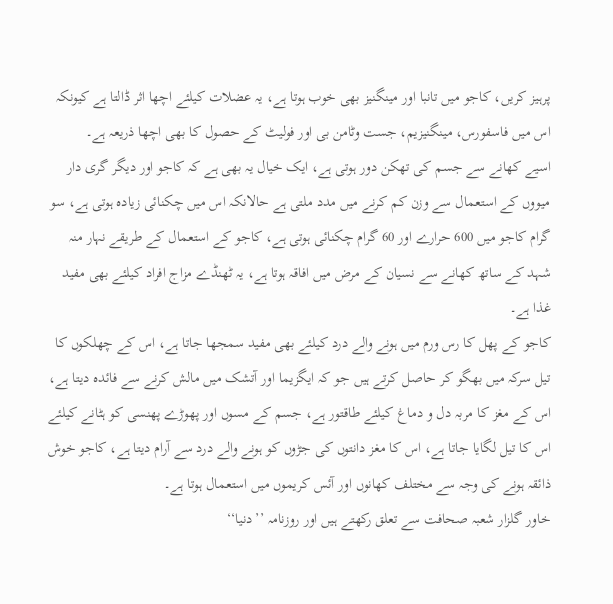پرہیز کریں، کاجو میں تانبا اور مینگنیز بھی خوب ہوتا ہے، یہ عضلات کیلئے اچھا اثر ڈالتا ہے کیونکہ اس میں فاسفورس، مینگنیزیم، جست وٹامن بی اور فولیٹ کے حصول کا بھی اچھا ذریعہ ہے۔
اسیے کھانے سے جسم کی تھکن دور ہوتی ہے، ایک خیال یہ بھی ہے کہ کاجو اور دیگر گری دار میووں کے استعمال سے وزن کم کرنے میں مدد ملتی ہے حالانکہ اس میں چکنائی زیادہ ہوتی ہے، سو گرام کاجو میں 600 حرارے اور 60 گرام چکنائی ہوتی ہے، کاجو کے استعمال کے طریقے نہار منہ شہد کے ساتھ کھانے سے نسیان کے مرض میں افاقہ ہوتا ہے، یہ ٹھنڈے مزاج افراد کیلئے بھی مفید غذا ہے۔
کاجو کے پھل کا رس ورم میں ہونے والے درد کیلئے بھی مفید سمجھا جاتا ہے، اس کے چھلکوں کا تیل سرکہ میں بھگو کر حاصل کرتے ہیں جو کہ ایگزیما اور آتشک میں مالش کرنے سے فائدہ دیتا ہے، اس کے مغز کا مربہ دل و دماغ کیلئے طاقتور ہے، جسم کے مسوں اور پھوڑے پھنسی کو ہٹانے کیلئے اس کا تیل لگایا جاتا ہے، اس کا مغز دانتوں کی جڑوں کو ہونے والے درد سے آرام دیتا ہے، کاجو خوش ذائقہ ہونے کی وجہ سے مختلف کھانوں اور آئس کریموں میں استعمال ہوتا ہے۔
خاور گلزار شعبہ صحافت سے تعلق رکھتے ہیں اور روزنامہ ’’دنیا‘‘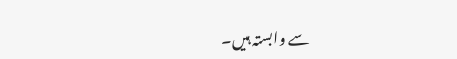سے وابستہ ہیں۔